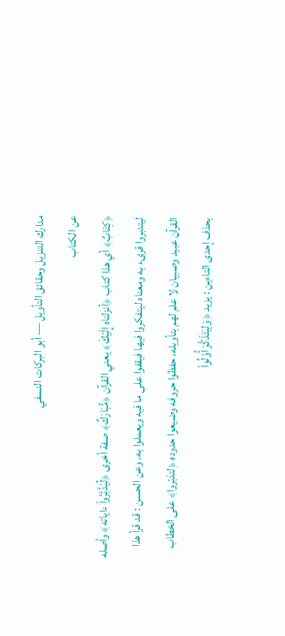مدارك التنزيل وحقائق التأويل — أبو البركات النسفي
عن الكتاب
﴿كِتَابٌ﴾ أي هذا كتاب ﴿أنزلناه إِلَيْكَ﴾ يعني القرآن ﴿مُّبَارَكٌ﴾ صفة أخرى ﴿لِّيَدَّبَّرُواْ ءاياته﴾ وأصله ليتدبروا قرىء به ومعناه ليتفكروا فيها فيقفوا على ما فيه ويعملوا به. وعن الحسن : قد قرأ هذا القرآن عبيد وصبيان لا علم لهم بتأويله، حفظوا حروفه وضيعوا حدوده ﴿لتدَبّروا﴾ على الخطاب بحذف إحدى التاءين : يزيد ﴿وَلِيَتَذَكَّرَ أُوْلُواْ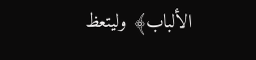الألباب﴾ وليتعظ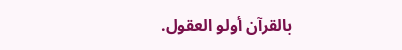بالقرآن أولو العقول.